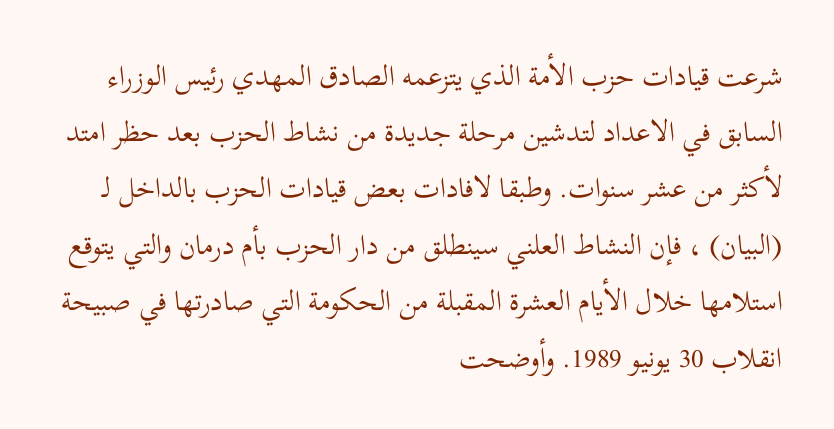شرعت قيادات حزب الأمة الذي يتزعمه الصادق المهدي رئيس الوزراء السابق في الاعداد لتدشين مرحلة جديدة من نشاط الحزب بعد حظر امتد لأكثر من عشر سنوات. وطبقا لافادات بعض قيادات الحزب بالداخل لـ (البيان) ، فإن النشاط العلني سينطلق من دار الحزب بأم درمان والتي يتوقع استلامها خلال الأيام العشرة المقبلة من الحكومة التي صادرتها في صبيحة انقلاب 30 يونيو 1989. وأوضحت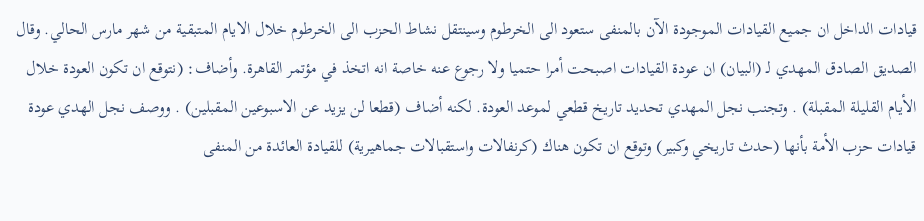قيادات الداخل ان جميع القيادات الموجودة الآن بالمنفى ستعود الى الخرطوم وسينتقل نشاط الحزب الى الخرطوم خلال الايام المتبقية من شهر مارس الحالي. وقال الصديق الصادق المهدي لـ (البيان) ان عودة القيادات اصبحت أمرا حتميا ولا رجوع عنه خاصة انه اتخذ في مؤتمر القاهرة. وأضاف: (نتوقع ان تكون العودة خلال الأيام القليلة المقبلة) . وتجنب نجل المهدي تحديد تاريخ قطعي لموعد العودة. لكنه أضاف (قطعا لن يزيد عن الاسبوعين المقبلين) . ووصف نجل الهدي عودة قيادات حزب الأمة بأنها (حدث تاريخي وكبير) وتوقع ان تكون هناك (كرنفالات واستقبالات جماهيرية) للقيادة العائدة من المنفى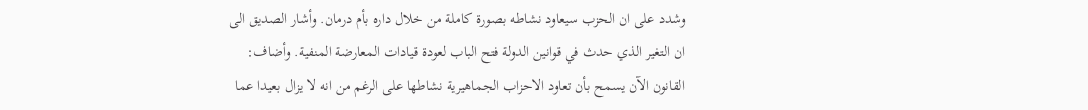وشدد على ان الحزب سيعاود نشاطه بصورة كاملة من خلال داره بأم درمان. وأشار الصديق الى ان التغير الذي حدث في قوانين الدولة فتح الباب لعودة قيادات المعارضة المنفية. وأضاف: القانون الآن يسمح بأن تعاود الاحزاب الجماهيرية نشاطها على الرغم من انه لا يزال بعيدا عما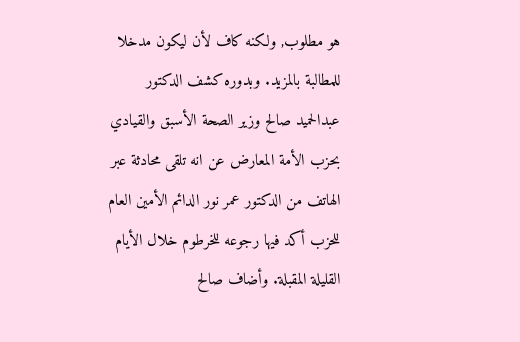هو مطلوب, ولكنه كاف لأن ليكون مدخلا للمطالبة بالمزيد. وبدوره كشف الدكتور عبدالحميد صالح وزير الصحة الأسبق والقيادي بحزب الأمة المعارض عن انه تلقى محادثة عبر الهاتف من الدكتور عمر نور الدائم الأمين العام للحزب أكد فيها رجوعه للخرطوم خلال الأيام القليلة المقبلة. وأضاف صالح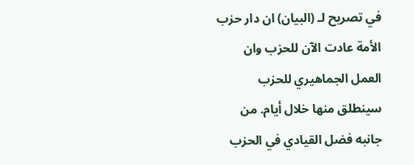في تصريح لـ (البيان) ان دار حزب الأمة عادت الآن للحزب وان العمل الجماهيري للحزب سينطلق منها خلال أيام. من جانبه فضل القيادي في الحزب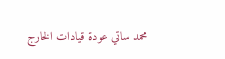محمد ساتي عودة قيادات الخارج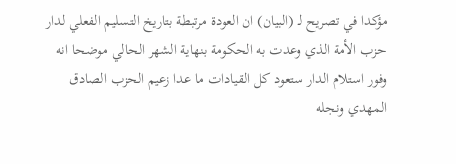مؤكدا في تصريح لـ (البيان) ان العودة مرتبطة بتاريخ التسليم الفعلي لدار حزب الأمة الذي وعدت به الحكومة بنهاية الشهر الحالي موضحا انه وفور استلام الدار ستعود كل القيادات ما عدا زعيم الحزب الصادق المهدي ونجله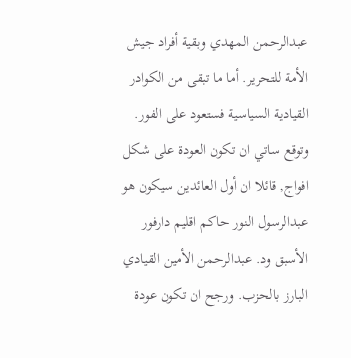عبدالرحمن المهدي وبقية أفراد جيش الأمة للتحرير. أما ما تبقى من الكوادر القيادية السياسية فستعود على الفور. وتوقع ساتي ان تكون العودة على شكل افواج, قائلا ان أول العائدين سيكون هو عبدالرسول النور حاكم اقليم دارفور الأسبق ود. عبدالرحمن الأمين القيادي البارز بالحزب. ورجح ان تكون عودة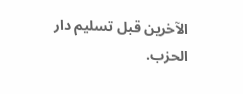الآخرين قبل تسليم دار الحزب.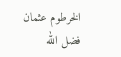الخرطوم عثمان فضل الله